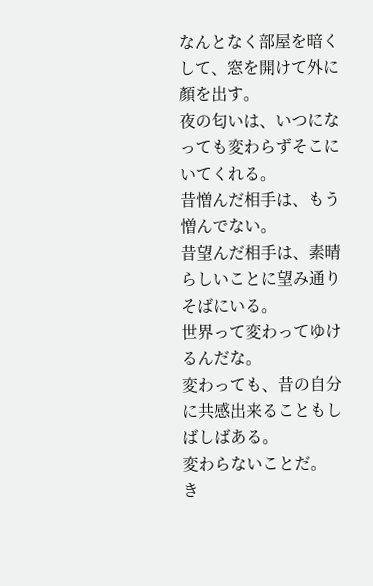なんとなく部屋を暗くして、窓を開けて外に顏を出す。
夜の匂いは、いつになっても変わらずそこにいてくれる。
昔憎んだ相手は、もう憎んでない。
昔望んだ相手は、素晴らしいことに望み通りそばにいる。
世界って変わってゆけるんだな。
変わっても、昔の自分に共感出来ることもしばしばある。
変わらないことだ。
き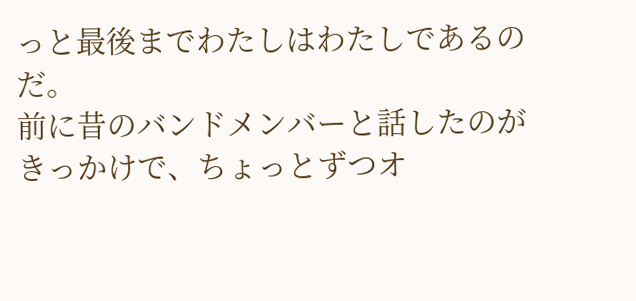っと最後までわたしはわたしであるのだ。
前に昔のバンドメンバーと話したのがきっかけで、ちょっとずつオ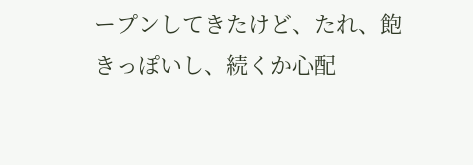ープンしてきたけど、たれ、飽きっぽいし、続くか心配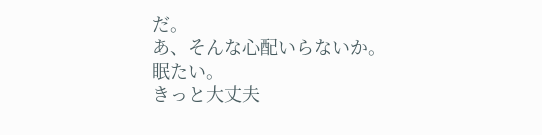だ。
あ、そんな心配いらないか。
眠たい。
きっと大丈夫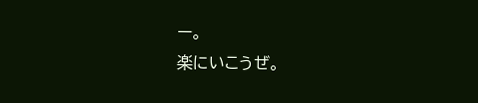ー。
楽にいこうぜ。